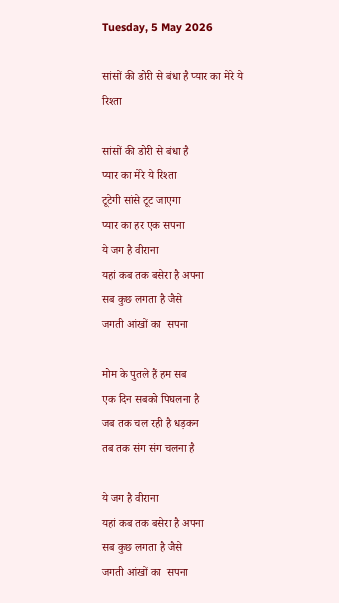Tuesday, 5 May 2026

सांसों की डोरी से बंधा है प्यार का मेरे ये रिश्ता

सांसों की डोरी से बंधा है
प्यार का मेरे ये रिश्ता
टूटेगी सांसे टूट जाएगा
प्यार का हर एक सपना
ये जग है वीराना
यहां कब तक बसेरा है अपना
सब कुछ लगता है जैसे
जगती आंखों का  सपना

मोम के पुतले हैं हम सब
एक दिन सबको पिघलना है
जब तक चल रही है धड़कन
तब तक संग संग चलना है

ये जग है वीराना
यहां कब तक बसेरा है अपना
सब कुछ लगता है जैसे
जगती आंखों का  सपना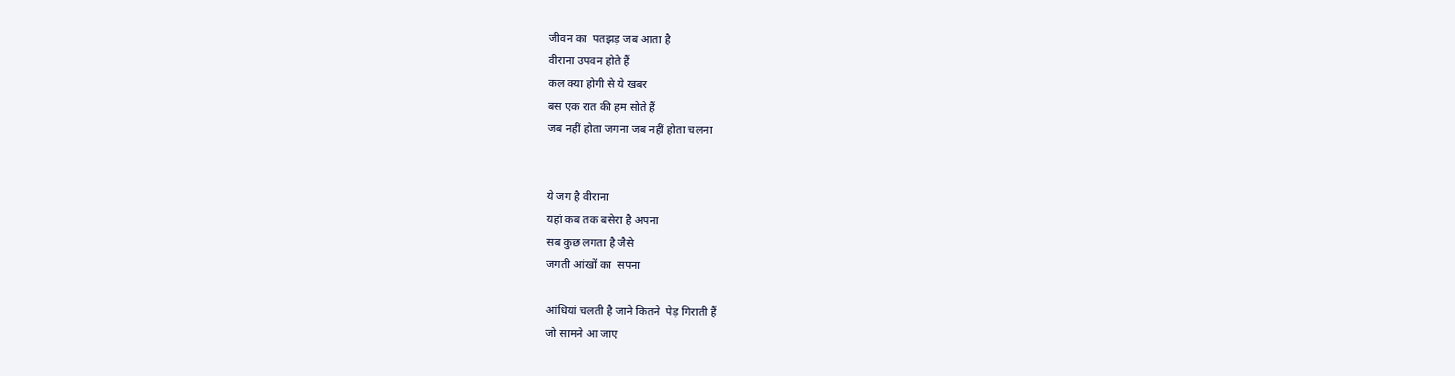जीवन का  पतझड़ जब आता है
वीराना उपवन होते हैं
कल क्या होगी से ये खबर
बस एक रात की हम सोते हैं
जब नहीं होता जगना जब नहीं होता चलना


ये जग है वीराना
यहां कब तक बसेरा है अपना
सब कुछ लगता है जैसे
जगती आंखों का  सपना

आंधियां चलती है जाने कितने  पेड़ गिराती हैं
जो सामने आ जाए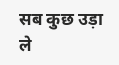सब कुछ उड़ा ले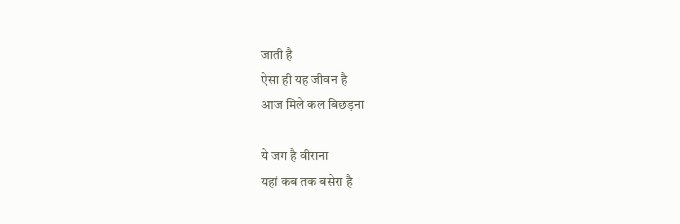जाती है
ऐसा ही यह जीवन है
आज मिले कल बिछड़ना

ये जग है वीराना
यहां कब तक बसेरा है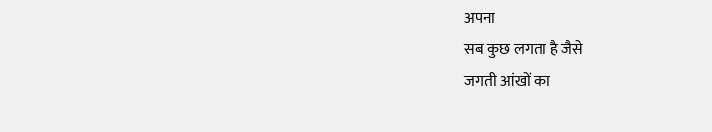अपना
सब कुछ लगता है जैसे
जगती आंखों का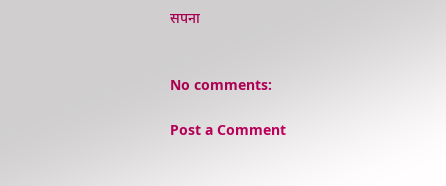सपना


No comments:

Post a Comment